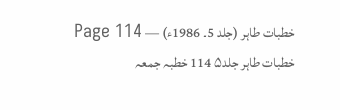خطبات طاہر (جلد 5۔ 1986ء) — Page 114
خطبات طاہر جلد۵ 114 خطبہ جمعہ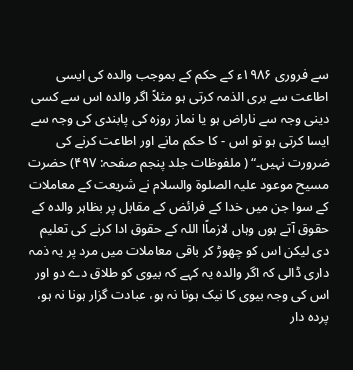سے فروری ۱۹۸۶ء کے حکم کے بموجب والدہ کی ایسی اطاعت سے بری الذمہ کرتی ہو مثلاً اگر والدہ اس سے کسی دینی وجہ سے ناراض ہو یا نماز روزہ کی پابندی کی وجہ سے ایسا کرتی ہو تو اس - کا حکم مانے اور اطاعت کرنے کی ضرورت نہیں۔“ ( ملفوظات جلد پنجم صفحہ: ۴۹۷) حضرت مسیح موعود علیہ الصلوۃ والسلام نے شریعت کے معاملات کے سوا جن میں خدا کے فرائض کے مقابل پر بظاہر والدہ کے حقوق آتے ہوں وہاں لازماًا اللہ کے حقوق ادا کرنے کی تعلیم دی لیکن اس کو چھوڑ کر باقی معاملات میں مرد پر یہ ذمہ داری ڈالی کہ اگر والدہ یہ کہے کہ بیوی کو طلاق دے دو اور اس کی وجہ بیوی کا نیک ہونا نہ ہو، عبادت گزار ہونا نہ ہو، پردہ دار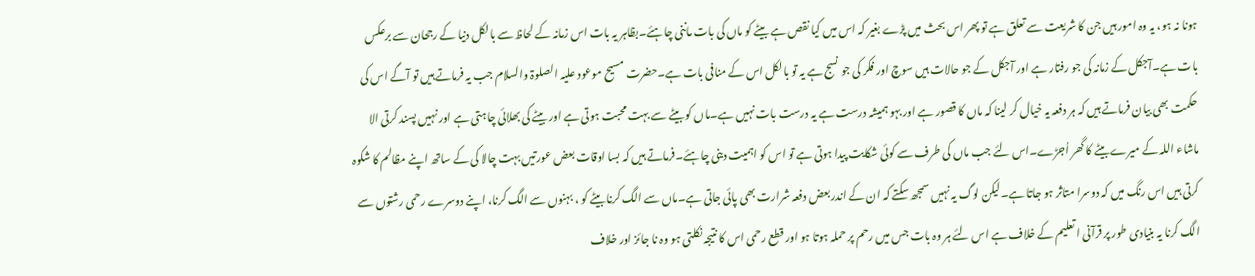ہونا نہ ہو، یہ وہ امور ہیں جن کا شریعت سے تعلق ہے تو پھر اس بحث میں پڑے بغیر کہ اس میں کیا نقص ہے بیٹے کو ماں کی بات ماننی چاہئے۔بظاہر یہ بات اس زمانہ کے لحاظ سے بالکل دنیا کے رجحان سے برعکس بات ہے۔آجکل کے زمانہ کی جو رفتار ہے اور آجکل کے جو حالات ہیں سوچ اور فکر کی جو نسج ہے یہ تو بالکل اس کے منافی بات ہے۔حضرت مسیح موعود علیہ الصلوۃ والسلام جب یہ فرماتے ہیں تو آگے اس کی حکمت بھی بیان فرماتے ہیں کہ ہر دفعہ یہ خیال کر لینا کہ ماں کا قصور ہے اور بہو ہمیشہ درست ہے یہ درست بات نہیں ہے۔ماں کو بیٹے سے بہت محبت ہوتی ہے اور بیٹے کی بھلائی چاہتی ہے اور نہیں پسند کرتی الا ماشاء اللہ کے میرے بیٹے کا گھر اُجڑے۔اس لئے جب ماں کی طرف سے کوئی شکایت پیدا ہوتی ہے تو اس کو اہمیت دینی چاہئے۔فرماتے ہیں کہ بسا اوقات بعض عورتیں بہت چالا کی کے ساتھ اپنے مظالم کا شکوہ کرتی ہیں اس رنگ میں کہ دوسرا متاثر ہو جاتا ہے۔لیکن لوگ یہ نہیں سمجھ سکتے کہ ان کے اندر بعض دفعہ شرارت بھی پائی جاتی ہے۔ماں سے الگ کرنا بیٹے کو ، بہنوں سے الگ کرنا، اپنے دوسرے رحمی رشتوں سے الگ کرنا یہ بنیادی طور پر قرآنی ا تعلیم کے خلاف ہے اس لئے ہر وہ بات جس میں رحم پر حملہ ہوتا ہو اور قطع رحمی اس کا نتیجہ نکلتی ہو وہ نا جائز اور خلاف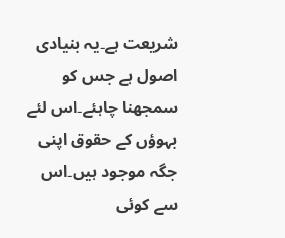شریعت ہے۔یہ بنیادی اصول ہے جس کو سمجھنا چاہئے۔اس لئے بہوؤں کے حقوق اپنی جگہ موجود ہیں۔اس سے کوئی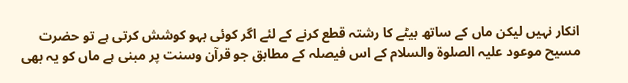انکار نہیں لیکن ماں کے ساتھ بیٹے کا رشتہ قطع کرنے کے لئے اگر کوئی بہو کوشش کرتی ہے تو حضرت مسیح موعود علیہ الصلوۃ والسلام کے اس فیصلہ کے مطابق جو قرآن وسنت پر مبنی ہے ماں کو یہ بھی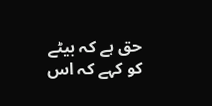حق ہے کہ بیٹے کو کہے کہ اس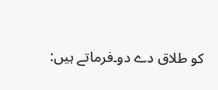کو طلاق دے دو۔فرماتے ہیں: